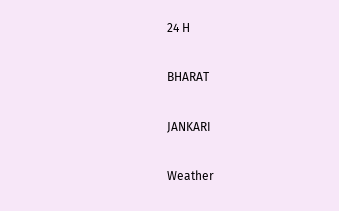24 H

BHARAT

JANKARI

Weather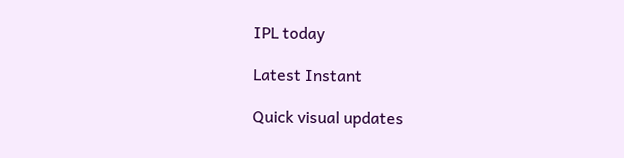IPL today

Latest Instant

Quick visual updates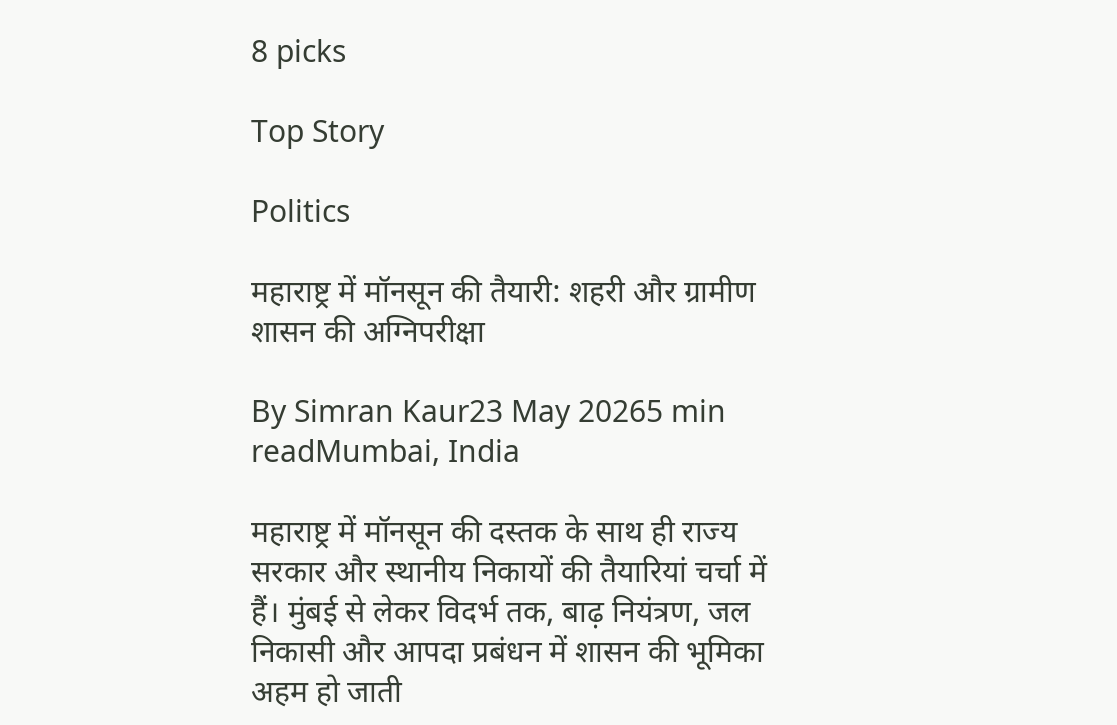8 picks

Top Story

Politics

महाराष्ट्र में मॉनसून की तैयारी: शहरी और ग्रामीण शासन की अग्निपरीक्षा

By Simran Kaur23 May 20265 min readMumbai, India

महाराष्ट्र में मॉनसून की दस्तक के साथ ही राज्य सरकार और स्थानीय निकायों की तैयारियां चर्चा में हैं। मुंबई से लेकर विदर्भ तक, बाढ़ नियंत्रण, जल निकासी और आपदा प्रबंधन में शासन की भूमिका अहम हो जाती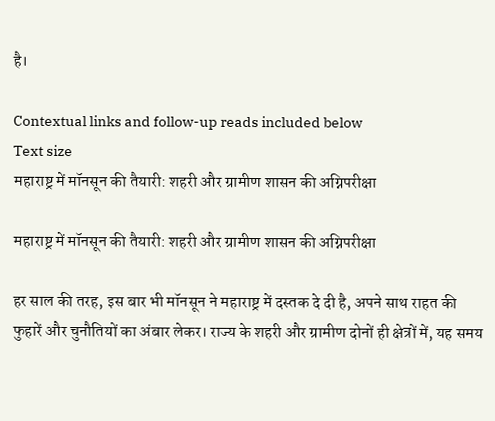है।

Contextual links and follow-up reads included below
Text size
महाराष्ट्र में मॉनसून की तैयारी: शहरी और ग्रामीण शासन की अग्निपरीक्षा

महाराष्ट्र में मॉनसून की तैयारी: शहरी और ग्रामीण शासन की अग्निपरीक्षा

हर साल की तरह, इस बार भी मॉनसून ने महाराष्ट्र में दस्तक दे दी है, अपने साथ राहत की फुहारें और चुनौतियों का अंबार लेकर। राज्य के शहरी और ग्रामीण दोनों ही क्षेत्रों में, यह समय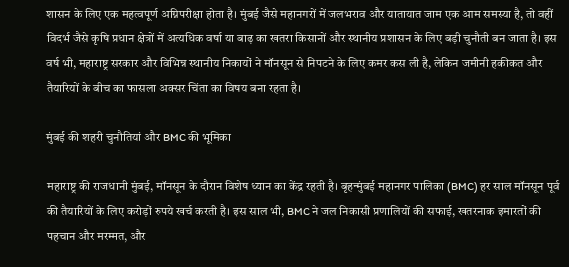शासन के लिए एक महत्वपूर्ण अग्निपरीक्षा होता है। मुंबई जैसे महानगरों में जलभराव और यातायात जाम एक आम समस्या है, तो वहीं विदर्भ जैसे कृषि प्रधान क्षेत्रों में अत्यधिक वर्षा या बाढ़ का खतरा किसानों और स्थानीय प्रशासन के लिए बड़ी चुनौती बन जाता है। इस वर्ष भी, महाराष्ट्र सरकार और विभिन्न स्थानीय निकायों ने मॉनसून से निपटने के लिए कमर कस ली है, लेकिन जमीनी हकीकत और तैयारियों के बीच का फासला अक्सर चिंता का विषय बना रहता है।

मुंबई की शहरी चुनौतियां और BMC की भूमिका

महाराष्ट्र की राजधानी मुंबई, मॉनसून के दौरान विशेष ध्यान का केंद्र रहती है। बृहन्मुंबई महानगर पालिका (BMC) हर साल मॉनसून पूर्व की तैयारियों के लिए करोड़ों रुपये खर्च करती है। इस साल भी, BMC ने जल निकासी प्रणालियों की सफाई, खतरनाक इमारतों की पहचान और मरम्मत, और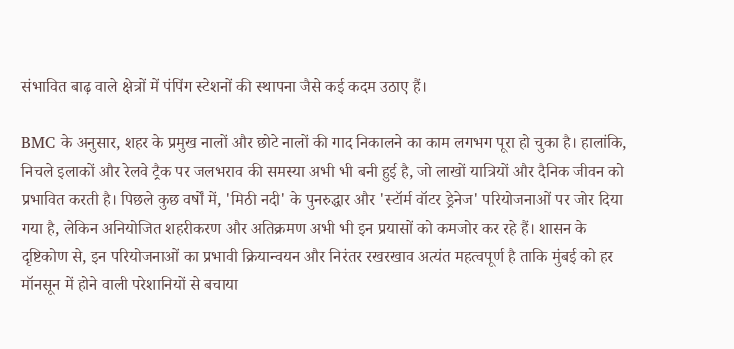संभावित बाढ़ वाले क्षेत्रों में पंपिंग स्टेशनों की स्थापना जैसे कई कदम उठाए हैं।

BMC के अनुसार, शहर के प्रमुख नालों और छोटे नालों की गाद निकालने का काम लगभग पूरा हो चुका है। हालांकि, निचले इलाकों और रेलवे ट्रैक पर जलभराव की समस्या अभी भी बनी हुई है, जो लाखों यात्रियों और दैनिक जीवन को प्रभावित करती है। पिछले कुछ वर्षों में, 'मिठी नदी' के पुनरुद्धार और 'स्टॉर्म वॉटर ड्रेनेज' परियोजनाओं पर जोर दिया गया है, लेकिन अनियोजित शहरीकरण और अतिक्रमण अभी भी इन प्रयासों को कमजोर कर रहे हैं। शासन के दृष्टिकोण से, इन परियोजनाओं का प्रभावी क्रियान्वयन और निरंतर रखरखाव अत्यंत महत्वपूर्ण है ताकि मुंबई को हर मॉनसून में होने वाली परेशानियों से बचाया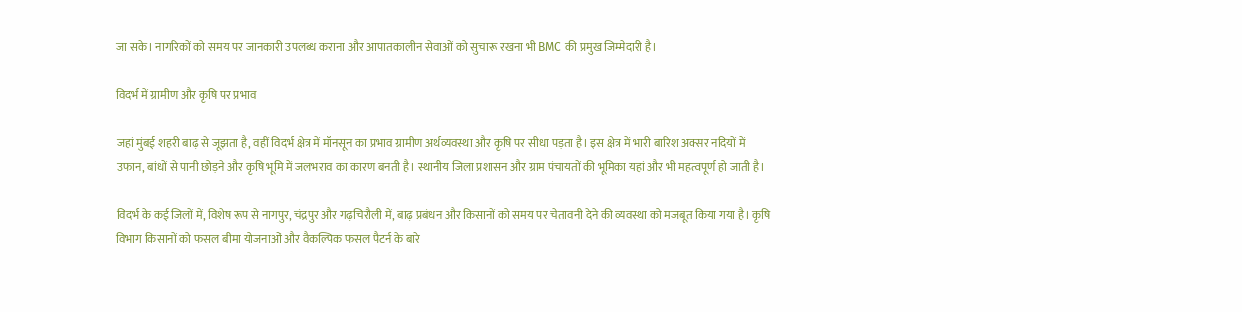जा सके। नागरिकों को समय पर जानकारी उपलब्ध कराना और आपातकालीन सेवाओं को सुचारू रखना भी BMC की प्रमुख जिम्मेदारी है।

विदर्भ में ग्रामीण और कृषि पर प्रभाव

जहां मुंबई शहरी बाढ़ से जूझता है, वहीं विदर्भ क्षेत्र में मॉनसून का प्रभाव ग्रामीण अर्थव्यवस्था और कृषि पर सीधा पड़ता है। इस क्षेत्र में भारी बारिश अक्सर नदियों में उफान, बांधों से पानी छोड़ने और कृषि भूमि में जलभराव का कारण बनती है। स्थानीय जिला प्रशासन और ग्राम पंचायतों की भूमिका यहां और भी महत्वपूर्ण हो जाती है।

विदर्भ के कई जिलों में, विशेष रूप से नागपुर, चंद्रपुर और गढ़चिरौली में, बाढ़ प्रबंधन और किसानों को समय पर चेतावनी देने की व्यवस्था को मजबूत किया गया है। कृषि विभाग किसानों को फसल बीमा योजनाओं और वैकल्पिक फसल पैटर्न के बारे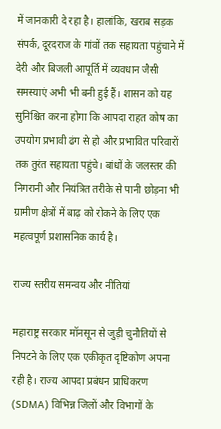में जानकारी दे रहा है। हालांकि, खराब सड़क संपर्क, दूरदराज के गांवों तक सहायता पहुंचाने में देरी और बिजली आपूर्ति में व्यवधान जैसी समस्याएं अभी भी बनी हुई हैं। शासन को यह सुनिश्चित करना होगा कि आपदा राहत कोष का उपयोग प्रभावी ढंग से हो और प्रभावित परिवारों तक तुरंत सहायता पहुंचे। बांधों के जलस्तर की निगरानी और नियंत्रित तरीके से पानी छोड़ना भी ग्रामीण क्षेत्रों में बाढ़ को रोकने के लिए एक महत्वपूर्ण प्रशासनिक कार्य है।

राज्य स्तरीय समन्वय और नीतियां

महाराष्ट्र सरकार मॉनसून से जुड़ी चुनौतियों से निपटने के लिए एक एकीकृत दृष्टिकोण अपना रही है। राज्य आपदा प्रबंधन प्राधिकरण (SDMA) विभिन्न जिलों और विभागों के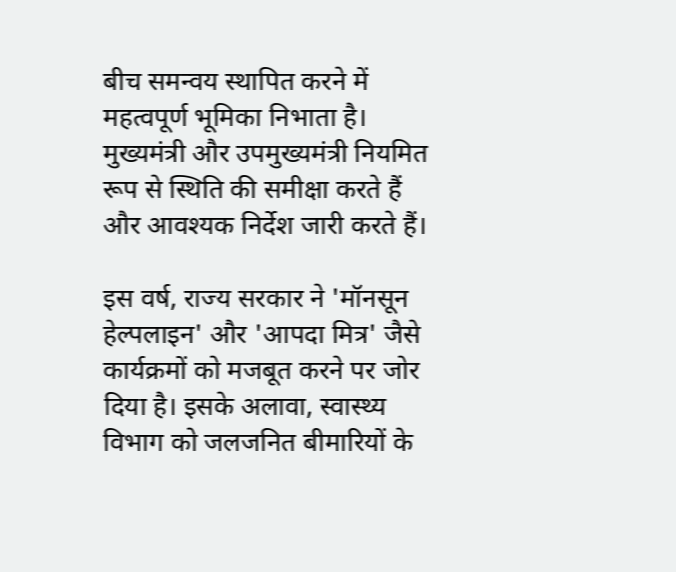बीच समन्वय स्थापित करने में महत्वपूर्ण भूमिका निभाता है। मुख्यमंत्री और उपमुख्यमंत्री नियमित रूप से स्थिति की समीक्षा करते हैं और आवश्यक निर्देश जारी करते हैं।

इस वर्ष, राज्य सरकार ने 'मॉनसून हेल्पलाइन' और 'आपदा मित्र' जैसे कार्यक्रमों को मजबूत करने पर जोर दिया है। इसके अलावा, स्वास्थ्य विभाग को जलजनित बीमारियों के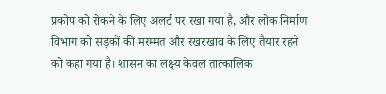प्रकोप को रोकने के लिए अलर्ट पर रखा गया है, और लोक निर्माण विभाग को सड़कों की मरम्मत और रखरखाव के लिए तैयार रहने को कहा गया है। शासन का लक्ष्य केवल तात्कालिक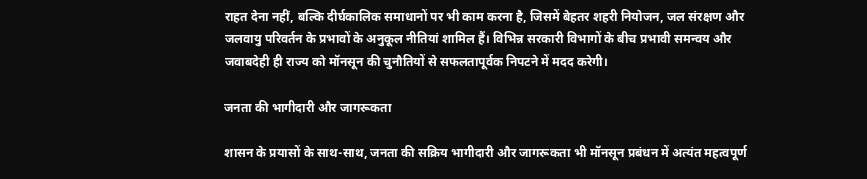राहत देना नहीं, बल्कि दीर्घकालिक समाधानों पर भी काम करना है, जिसमें बेहतर शहरी नियोजन, जल संरक्षण और जलवायु परिवर्तन के प्रभावों के अनुकूल नीतियां शामिल हैं। विभिन्न सरकारी विभागों के बीच प्रभावी समन्वय और जवाबदेही ही राज्य को मॉनसून की चुनौतियों से सफलतापूर्वक निपटने में मदद करेगी।

जनता की भागीदारी और जागरूकता

शासन के प्रयासों के साथ-साथ, जनता की सक्रिय भागीदारी और जागरूकता भी मॉनसून प्रबंधन में अत्यंत महत्वपूर्ण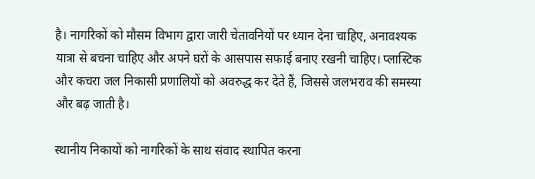है। नागरिकों को मौसम विभाग द्वारा जारी चेतावनियों पर ध्यान देना चाहिए, अनावश्यक यात्रा से बचना चाहिए और अपने घरों के आसपास सफाई बनाए रखनी चाहिए। प्लास्टिक और कचरा जल निकासी प्रणालियों को अवरुद्ध कर देते हैं, जिससे जलभराव की समस्या और बढ़ जाती है।

स्थानीय निकायों को नागरिकों के साथ संवाद स्थापित करना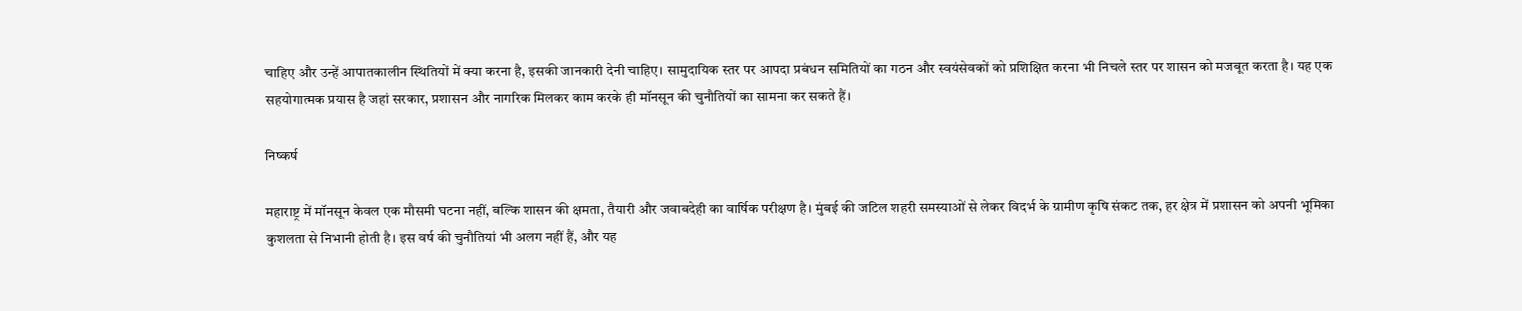चाहिए और उन्हें आपातकालीन स्थितियों में क्या करना है, इसकी जानकारी देनी चाहिए। सामुदायिक स्तर पर आपदा प्रबंधन समितियों का गठन और स्वयंसेवकों को प्रशिक्षित करना भी निचले स्तर पर शासन को मजबूत करता है। यह एक सहयोगात्मक प्रयास है जहां सरकार, प्रशासन और नागरिक मिलकर काम करके ही मॉनसून की चुनौतियों का सामना कर सकते हैं।

निष्कर्ष

महाराष्ट्र में मॉनसून केवल एक मौसमी घटना नहीं, बल्कि शासन की क्षमता, तैयारी और जवाबदेही का वार्षिक परीक्षण है। मुंबई की जटिल शहरी समस्याओं से लेकर विदर्भ के ग्रामीण कृषि संकट तक, हर क्षेत्र में प्रशासन को अपनी भूमिका कुशलता से निभानी होती है। इस वर्ष की चुनौतियां भी अलग नहीं हैं, और यह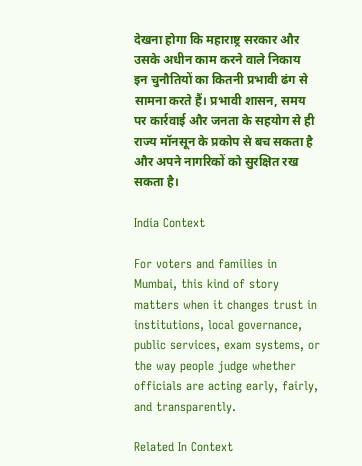देखना होगा कि महाराष्ट्र सरकार और उसके अधीन काम करने वाले निकाय इन चुनौतियों का कितनी प्रभावी ढंग से सामना करते हैं। प्रभावी शासन, समय पर कार्रवाई और जनता के सहयोग से ही राज्य मॉनसून के प्रकोप से बच सकता है और अपने नागरिकों को सुरक्षित रख सकता है।

India Context

For voters and families in Mumbai, this kind of story matters when it changes trust in institutions, local governance, public services, exam systems, or the way people judge whether officials are acting early, fairly, and transparently.

Related In Context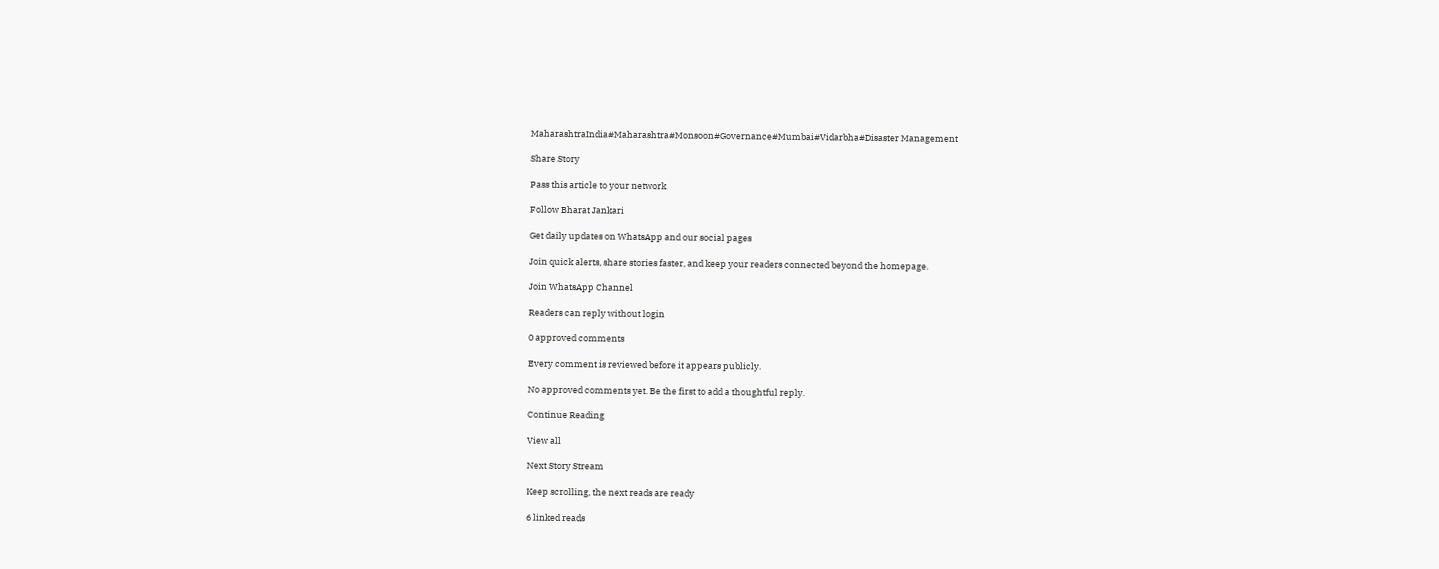MaharashtraIndia#Maharashtra#Monsoon#Governance#Mumbai#Vidarbha#Disaster Management

Share Story

Pass this article to your network

Follow Bharat Jankari

Get daily updates on WhatsApp and our social pages

Join quick alerts, share stories faster, and keep your readers connected beyond the homepage.

Join WhatsApp Channel

Readers can reply without login

0 approved comments

Every comment is reviewed before it appears publicly.

No approved comments yet. Be the first to add a thoughtful reply.

Continue Reading

View all

Next Story Stream

Keep scrolling, the next reads are ready

6 linked reads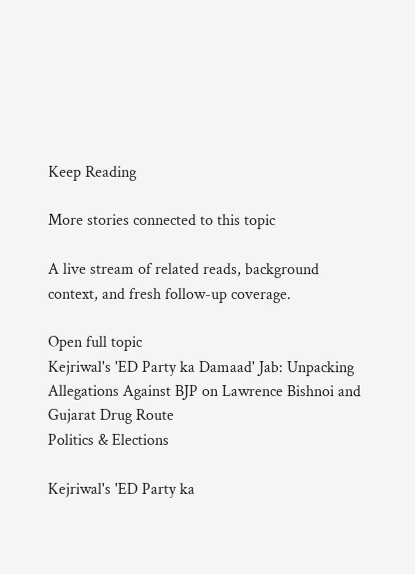Keep Reading

More stories connected to this topic

A live stream of related reads, background context, and fresh follow-up coverage.

Open full topic
Kejriwal's 'ED Party ka Damaad' Jab: Unpacking Allegations Against BJP on Lawrence Bishnoi and Gujarat Drug Route
Politics & Elections

Kejriwal's 'ED Party ka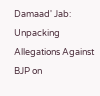Damaad' Jab: Unpacking Allegations Against BJP on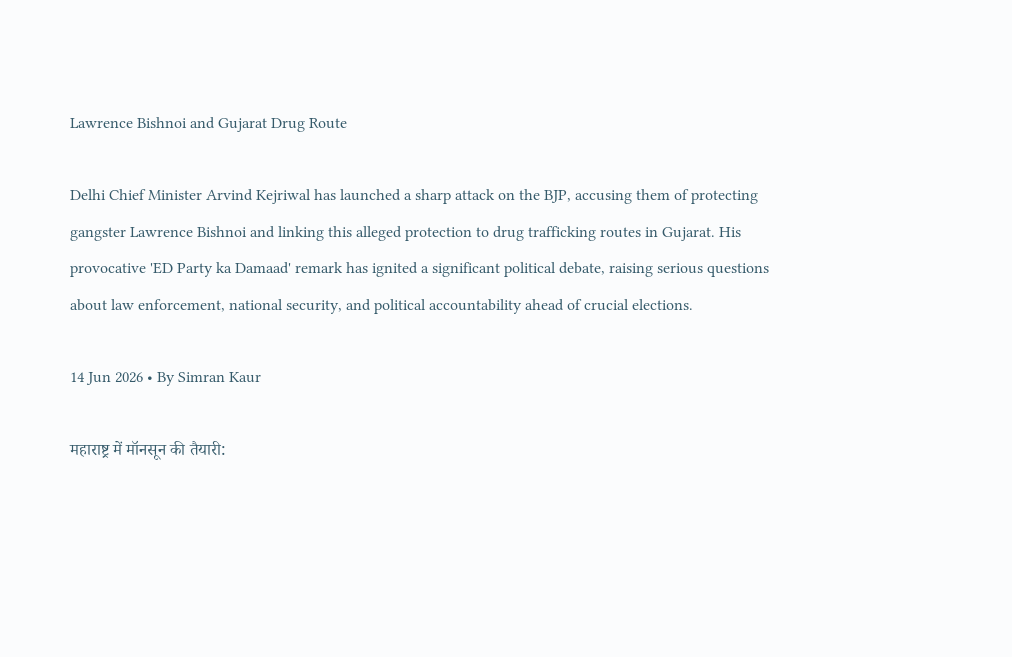Lawrence Bishnoi and Gujarat Drug Route

Delhi Chief Minister Arvind Kejriwal has launched a sharp attack on the BJP, accusing them of protecting gangster Lawrence Bishnoi and linking this alleged protection to drug trafficking routes in Gujarat. His provocative 'ED Party ka Damaad' remark has ignited a significant political debate, raising serious questions about law enforcement, national security, and political accountability ahead of crucial elections.

14 Jun 2026 • By Simran Kaur

महाराष्ट्र में मॉनसून की तैयारी: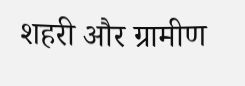शहरी और ग्रामीण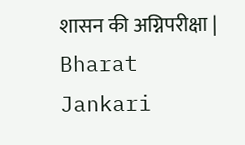शासन की अग्निपरीक्षा | Bharat Jankari